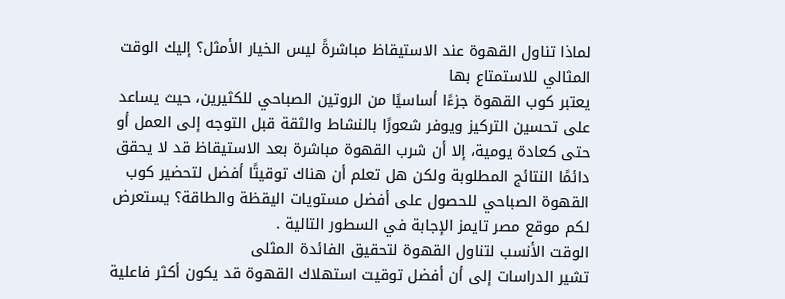لماذا تناول القهوة عند الاستيقاظ مباشرةً ليس الخيار الأمثل؟ إليك الوقت المثالي للاستمتاع بها
يعتبر كوب القهوة جزءًا أساسيًا من الروتين الصباحي للكثيرين، حيث يساعد على تحسين التركيز ويوفر شعورًا بالنشاط والثقة قبل التوجه إلى العمل أو حتى كعادة يومية، إلا أن شرب القهوة مباشرة بعد الاستيقاظ قد لا يحقق دائمًا النتائج المطلوبة ولكن هل تعلم أن هناك توقيتًا أفضل لتحضير كوب القهوة الصباحي للحصول على أفضل مستويات اليقظة والطاقة؟ يستعرض لكم موقع مصر تايمز الإجابة في السطور التالية .
الوقت الأنسب لتناول القهوة لتحقيق الفائدة المثلى
تشير الدراسات إلى أن أفضل توقيت استهلاك القهوة قد يكون أكثر فاعلية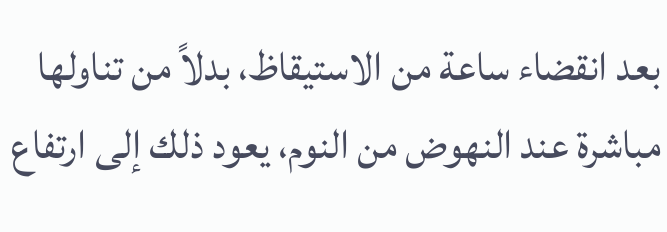بعد انقضاء ساعة من الاستيقاظ، بدلاً من تناولها مباشرة عند النهوض من النوم، يعود ذلك إلى ارتفاع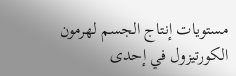مستويات إنتاج الجسم لهرمون الكورتيزول في إحدى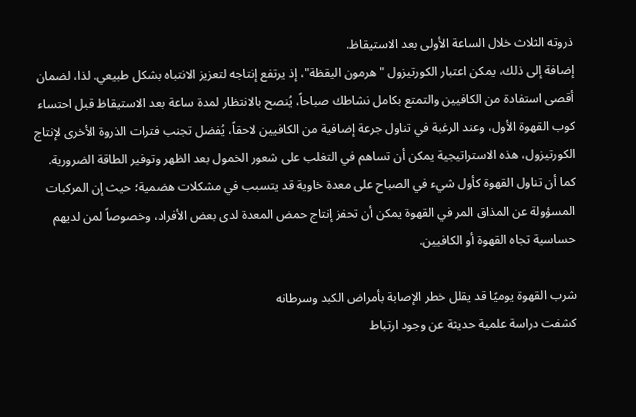ذروته الثلاث خلال الساعة الأولى بعد الاستيقاظ.
إضافة إلى ذلك، يمكن اعتبار الكورتيزول "هرمون اليقظة"، إذ يرتفع إنتاجه لتعزيز الانتباه بشكل طبيعي. لذا، لضمان أقصى استفادة من الكافيين والتمتع بكامل نشاطك صباحاً، يُنصح بالانتظار لمدة ساعة بعد الاستيقاظ قبل احتساء كوب القهوة الأول، وعند الرغبة في تناول جرعة إضافية من الكافيين لاحقاً، يُفضل تجنب فترات الذروة الأخرى لإنتاج الكورتيزول، هذه الاستراتيجية يمكن أن تساهم في التغلب على شعور الخمول بعد الظهر وتوفير الطاقة الضرورية.
كما أن تناول القهوة كأول شيء في الصباح على معدة خاوية قد يتسبب في مشكلات هضمية؛ حيث إن المركبات المسؤولة عن المذاق المر في القهوة يمكن أن تحفز إنتاج حمض المعدة لدى بعض الأفراد، وخصوصاً لمن لديهم حساسية تجاه القهوة أو الكافيين.

شرب القهوة يوميًا قد يقلل خطر الإصابة بأمراض الكبد وسرطانه
كشفت دراسة علمية حديثة عن وجود ارتباط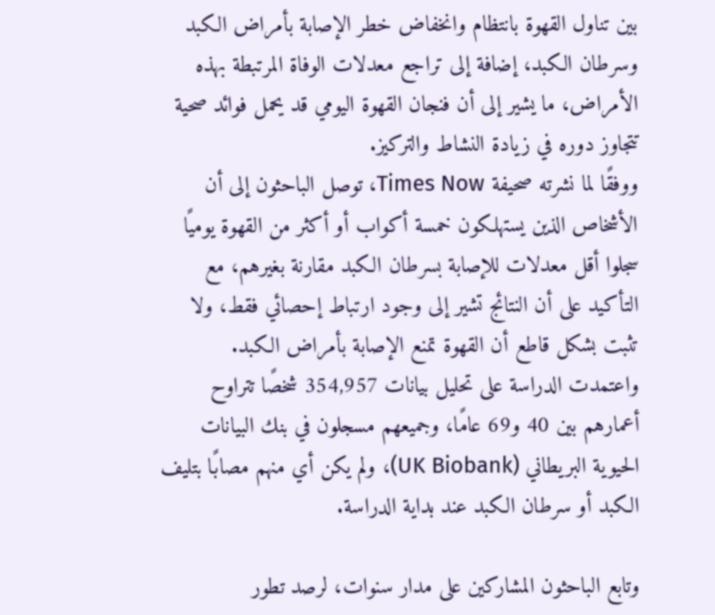بين تناول القهوة بانتظام وانخفاض خطر الإصابة بأمراض الكبد وسرطان الكبد، إضافة إلى تراجع معدلات الوفاة المرتبطة بهذه الأمراض، ما يشير إلى أن فنجان القهوة اليومي قد يحمل فوائد صحية تتجاوز دوره في زيادة النشاط والتركيز.
ووفقًا لما نشرته صحيفة Times Now، توصل الباحثون إلى أن الأشخاص الذين يستهلكون خمسة أكواب أو أكثر من القهوة يوميًا سجلوا أقل معدلات للإصابة بسرطان الكبد مقارنة بغيرهم، مع التأكيد على أن النتائج تشير إلى وجود ارتباط إحصائي فقط، ولا تثبت بشكل قاطع أن القهوة تمنع الإصابة بأمراض الكبد.
واعتمدت الدراسة على تحليل بيانات 354,957 شخصًا تتراوح أعمارهم بين 40 و69 عامًا، وجميعهم مسجلون في بنك البيانات الحيوية البريطاني (UK Biobank)، ولم يكن أي منهم مصابًا بتليف الكبد أو سرطان الكبد عند بداية الدراسة.

وتابع الباحثون المشاركين على مدار سنوات، لرصد تطور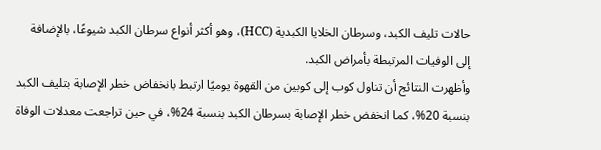حالات تليف الكبد، وسرطان الخلايا الكبدية (HCC)، وهو أكثر أنواع سرطان الكبد شيوعًا، بالإضافة إلى الوفيات المرتبطة بأمراض الكبد.
وأظهرت النتائج أن تناول كوب إلى كوبين من القهوة يوميًا ارتبط بانخفاض خطر الإصابة بتليف الكبد بنسبة 20%، كما انخفض خطر الإصابة بسرطان الكبد بنسبة 24%، في حين تراجعت معدلات الوفاة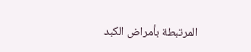المرتبطة بأمراض الكبد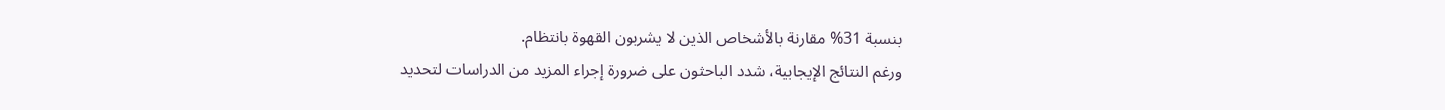بنسبة 31% مقارنة بالأشخاص الذين لا يشربون القهوة بانتظام.
ورغم النتائج الإيجابية، شدد الباحثون على ضرورة إجراء المزيد من الدراسات لتحديد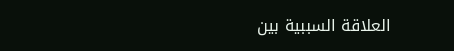العلاقة السببية بين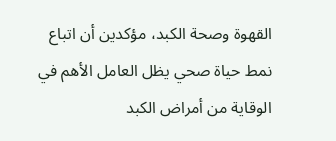القهوة وصحة الكبد، مؤكدين أن اتباع نمط حياة صحي يظل العامل الأهم في الوقاية من أمراض الكبد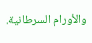والأورام السرطانية.